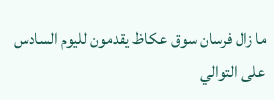ما زال فرسان سوق عكاظ يقدمون لليوم السادس على التوالي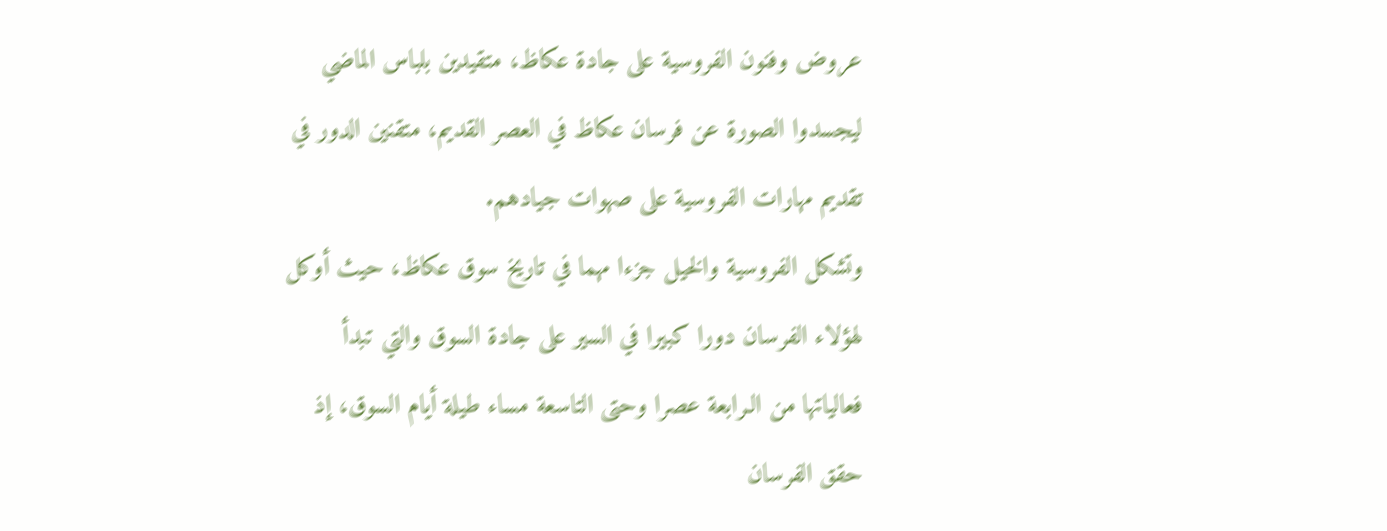عروض وفنون الفروسية على جادة عكاظ، متقيدين بلباس الماضي ليجسدوا الصورة عن فرسان عكاظ في العصر القديم، متقنين الدور في تقديم مهارات الفروسية على صهوات جيادهم.
وتشكل الفروسية والخيل جزءا مهما في تاريخ سوق عكاظ، حيث أوكل لهؤلاء الفرسان دورا كبيرا في السير على جادة السوق والتي تبدأ فعالياتها من الـرابعة عصرا وحتى التاسعة مساء طيلة أيام السوق، إذ حقق الفرسان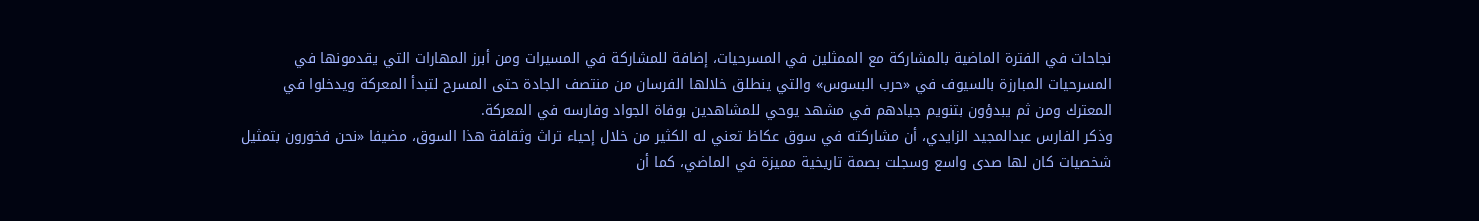نجاحات في الفترة الماضية بالمشاركة مع الممثلين في المسرحيات، إضافة للمشاركة في المسيرات ومن أبرز المهارات التي يقدمونها في المسرحيات المبارزة بالسيوف في «حرب البسوس» والتي ينطلق خلالها الفرسان من منتصف الجادة حتى المسرح لتبدأ المعركة ويدخلوا في المعترك ومن ثم يبدؤون بتنويم جيادهم في مشهد يوحي للمشاهدين بوفاة الجواد وفارسه في المعركة.
وذكر الفارس عبدالمجيد الزايدي، أن مشاركته في سوق عكاظ تعني له الكثير من خلال إحياء تراث وثقافة هذا السوق، مضيفا «نحن فخورون بتمثيل شخصيات كان لها صدى واسع وسجلت بصمة تاريخية مميزة في الماضي، كما أن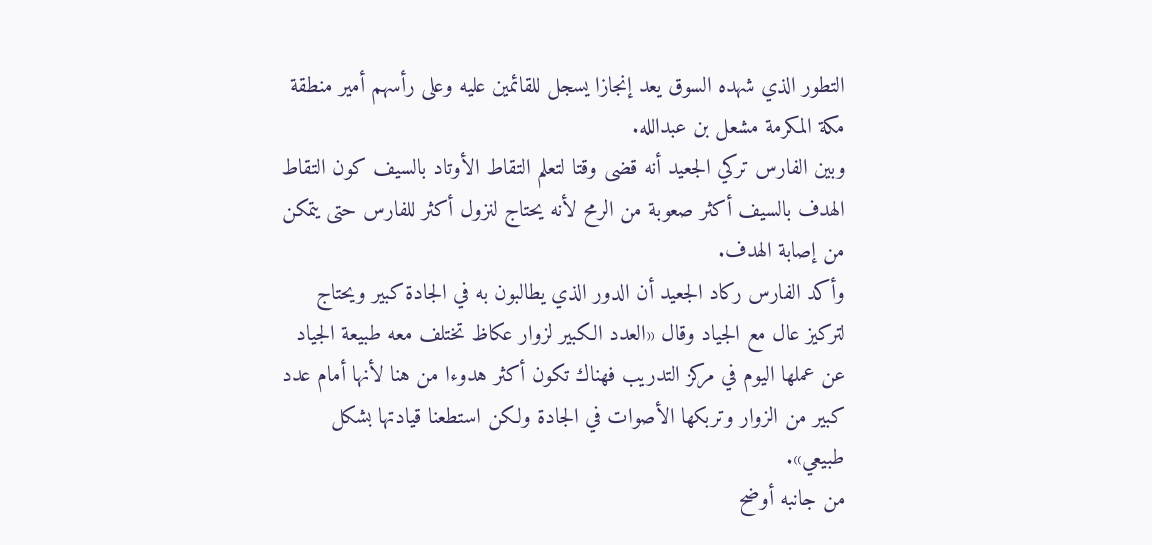التطور الذي شهده السوق يعد إنجازا يسجل للقائمين عليه وعلى رأسهم أمير منطقة مكة المكرمة مشعل بن عبدالله.
وبين الفارس تركي الجعيد أنه قضى وقتا لتعلم التقاط الأوتاد بالسيف كون التقاط الهدف بالسيف أكثر صعوبة من الرمح لأنه يحتاج لنزول أكثر للفارس حتى يتمكن من إصابة الهدف.
وأكد الفارس ركاد الجعيد أن الدور الذي يطالبون به في الجادة كبير ويحتاج لتركيز عال مع الجياد وقال «العدد الكبير لزوار عكاظ تختلف معه طبيعة الجياد عن عملها اليوم في مركز التدريب فهناك تكون أكثر هدوءا من هنا لأنها أمام عدد كبير من الزوار وتربكها الأصوات في الجادة ولكن استطعنا قيادتها بشكل طبيعي».
من جانبه أوضح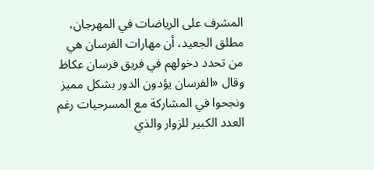المشرف على الرياضات في المهرجان، مطلق الجعيد، أن مهارات الفرسان هي من تحدد دخولهم في فريق فرسان عكاظ وقال «الفرسان يؤدون الدور بشكل مميز ونجحوا في المشاركة مع المسرحيات رغم العدد الكبير للزوار والذي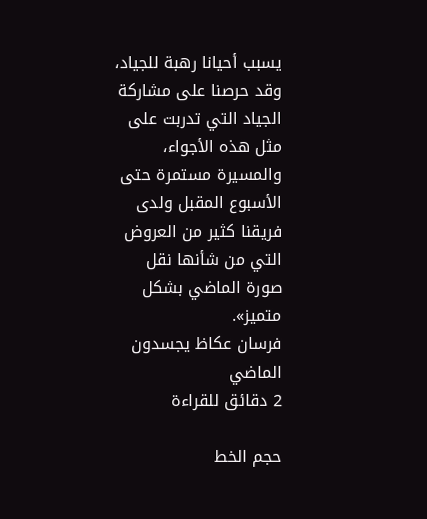يسبب أحيانا رهبة للجياد، وقد حرصنا على مشاركة الجياد التي تدربت على مثل هذه الأجواء، والمسيرة مستمرة حتى الأسبوع المقبل ولدى فريقنا كثير من العروض التي من شأنها نقل صورة الماضي بشكل متميز».
فرسان عكاظ يجسدون الماضي
2 دقائق للقراءة

حجم الخط